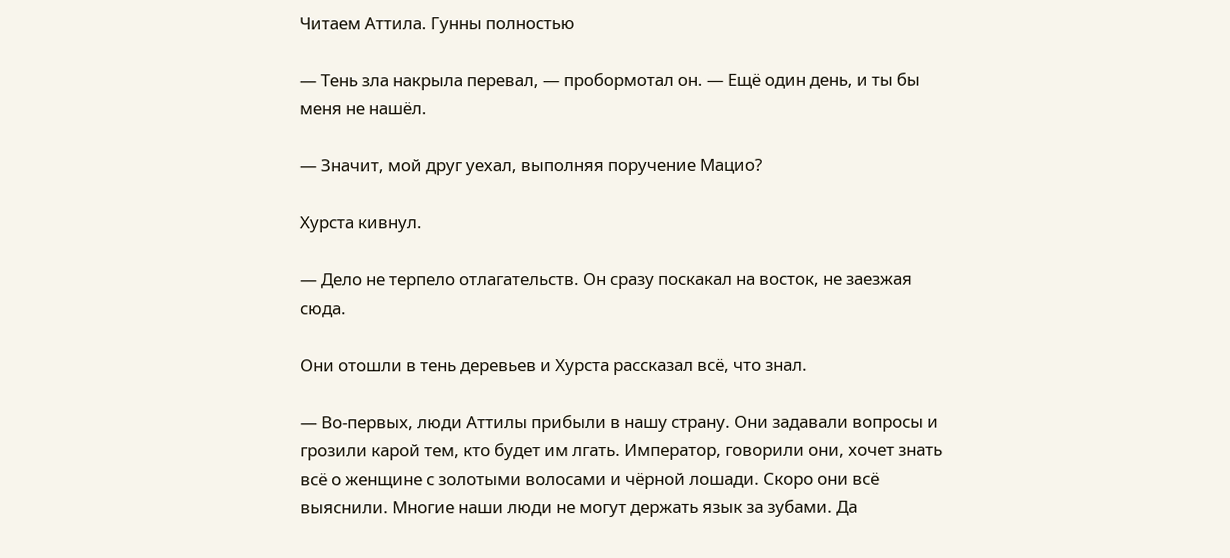Читаем Аттила. Гунны полностью

— Тень зла накрыла перевал, — пробормотал он. — Ещё один день, и ты бы меня не нашёл.

— Значит, мой друг уехал, выполняя поручение Мацио?

Хурста кивнул.

— Дело не терпело отлагательств. Он сразу поскакал на восток, не заезжая сюда.

Они отошли в тень деревьев и Хурста рассказал всё, что знал.

— Во-первых, люди Аттилы прибыли в нашу страну. Они задавали вопросы и грозили карой тем, кто будет им лгать. Император, говорили они, хочет знать всё о женщине с золотыми волосами и чёрной лошади. Скоро они всё выяснили. Многие наши люди не могут держать язык за зубами. Да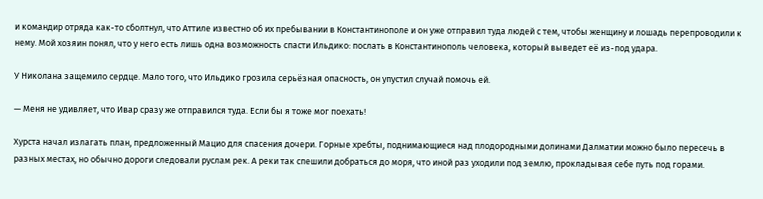и командир отряда как-то сболтнул, что Аттиле известно об их пребывании в Константинополе и он уже отправил туда людей с тем, чтобы женщину и лошадь перепроводили к нему. Мой хозяин понял, что у него есть лишь одна возможность спасти Ильдико: послать в Константинополь человека, который выведет её из-под удара.

У Николана защемило сердце. Мало того, что Ильдико грозила серьёзная опасность, он упустил случай помочь ей.

— Меня не удивляет, что Ивар сразу же отправился туда. Если бы я тоже мог поехать!

Хурста начал излагать план, предложенный Мацио для спасения дочери. Горные хребты, поднимающиеся над плодородными долинами Далматии можно было пересечь в разных местах, но обычно дороги следовали руслам рек. А реки так спешили добраться до моря, что иной раз уходили под землю, прокладывая себе путь под горами.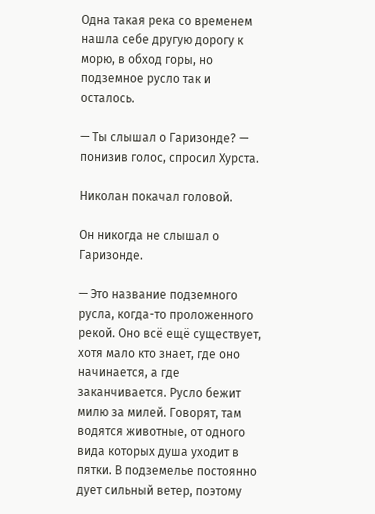Одна такая река со временем нашла себе другую дорогу к морю, в обход горы, но подземное русло так и осталось.

— Ты слышал о Гаризонде? — понизив голос, спросил Хурста.

Николан покачал головой.

Он никогда не слышал о Гаризонде.

— Это название подземного русла, когда-то проложенного рекой. Оно всё ещё существует, хотя мало кто знает, где оно начинается, а где заканчивается. Русло бежит милю за милей. Говорят, там водятся животные, от одного вида которых душа уходит в пятки. В подземелье постоянно дует сильный ветер, поэтому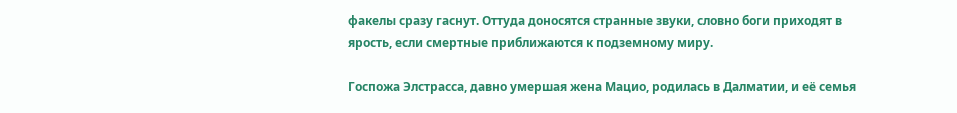факелы сразу гаснут. Оттуда доносятся странные звуки, словно боги приходят в ярость, если смертные приближаются к подземному миру.

Госпожа Элстрасса, давно умершая жена Мацио, родилась в Далматии, и её семья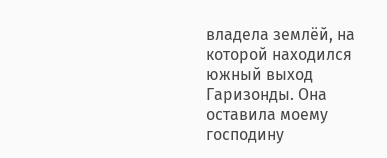владела землёй, на которой находился южный выход Гаризонды. Она оставила моему господину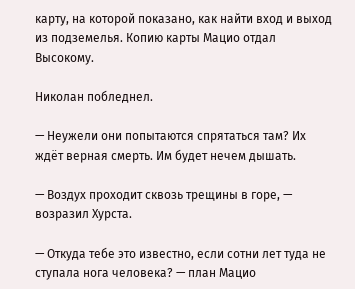карту, на которой показано, как найти вход и выход из подземелья. Копию карты Мацио отдал Высокому.

Николан побледнел.

— Неужели они попытаются спрятаться там? Их ждёт верная смерть. Им будет нечем дышать.

— Воздух проходит сквозь трещины в горе, — возразил Хурста.

— Откуда тебе это известно, если сотни лет туда не ступала нога человека? — план Мацио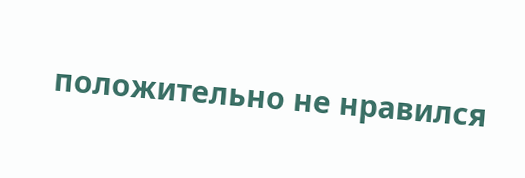положительно не нравился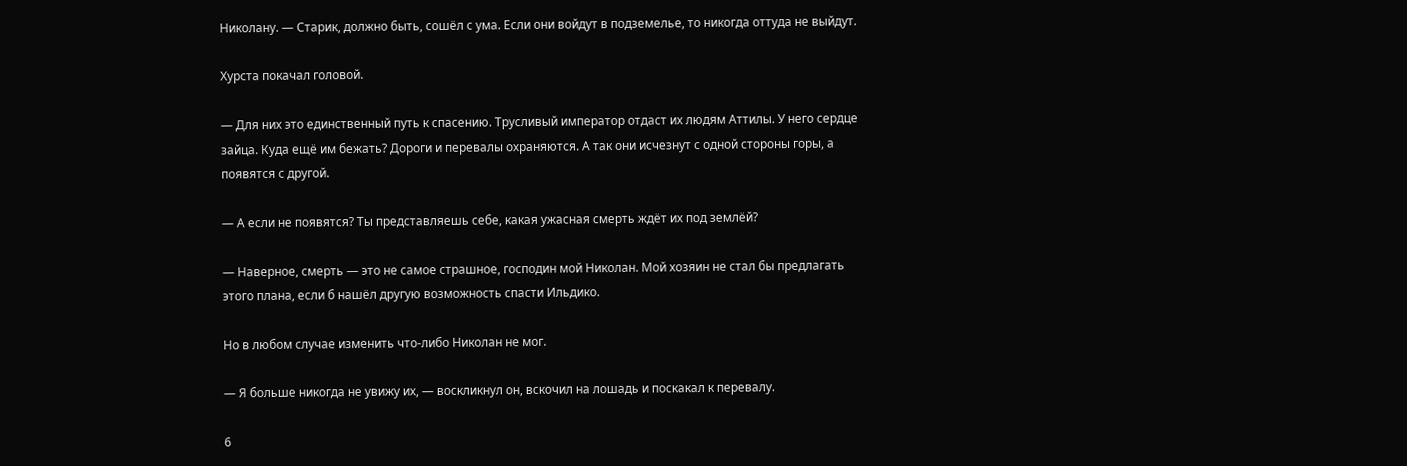Николану. — Старик, должно быть, сошёл с ума. Если они войдут в подземелье, то никогда оттуда не выйдут.

Хурста покачал головой.

— Для них это единственный путь к спасению. Трусливый император отдаст их людям Аттилы. У него сердце зайца. Куда ещё им бежать? Дороги и перевалы охраняются. А так они исчезнут с одной стороны горы, а появятся с другой.

— А если не появятся? Ты представляешь себе, какая ужасная смерть ждёт их под землёй?

— Наверное, смерть — это не самое страшное, господин мой Николан. Мой хозяин не стал бы предлагать этого плана, если б нашёл другую возможность спасти Ильдико.

Но в любом случае изменить что-либо Николан не мог.

— Я больше никогда не увижу их, — воскликнул он, вскочил на лошадь и поскакал к перевалу.

6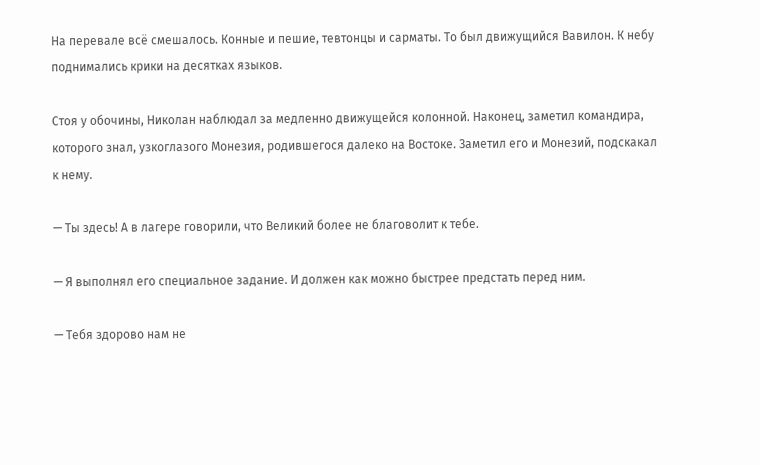На перевале всё смешалось. Конные и пешие, тевтонцы и сарматы. То был движущийся Вавилон. К небу поднимались крики на десятках языков.

Стоя у обочины, Николан наблюдал за медленно движущейся колонной. Наконец, заметил командира, которого знал, узкоглазого Монезия, родившегося далеко на Востоке. Заметил его и Монезий, подскакал к нему.

— Ты здесь! А в лагере говорили, что Великий более не благоволит к тебе.

— Я выполнял его специальное задание. И должен как можно быстрее предстать перед ним.

— Тебя здорово нам не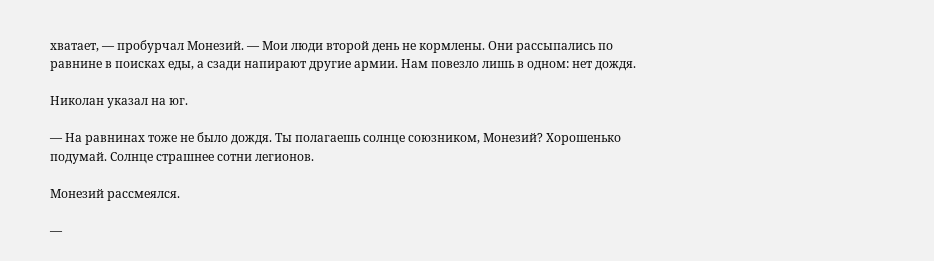хватает, — пробурчал Монезий. — Мои люди второй день не кормлены. Они рассыпались по равнине в поисках еды, а сзади напирают другие армии. Нам повезло лишь в одном: нет дождя.

Николан указал на юг.

— На равнинах тоже не было дождя. Ты полагаешь солнце союзником, Монезий? Хорошенько подумай. Солнце страшнее сотни легионов.

Монезий рассмеялся.

—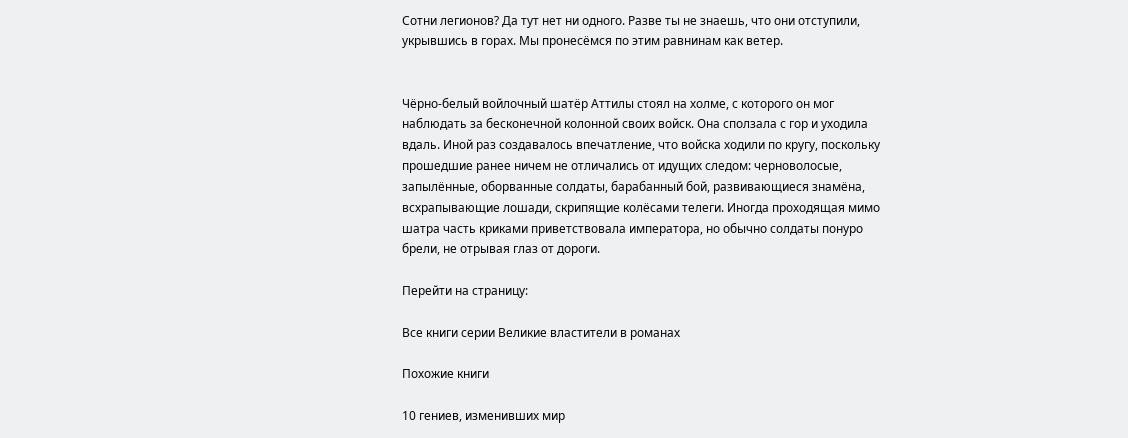Сотни легионов? Да тут нет ни одного. Разве ты не знаешь, что они отступили, укрывшись в горах. Мы пронесёмся по этим равнинам как ветер.


Чёрно-белый войлочный шатёр Аттилы стоял на холме, с которого он мог наблюдать за бесконечной колонной своих войск. Она сползала с гор и уходила вдаль. Иной раз создавалось впечатление, что войска ходили по кругу, поскольку прошедшие ранее ничем не отличались от идущих следом: черноволосые, запылённые, оборванные солдаты, барабанный бой, развивающиеся знамёна, всхрапывающие лошади, скрипящие колёсами телеги. Иногда проходящая мимо шатра часть криками приветствовала императора, но обычно солдаты понуро брели, не отрывая глаз от дороги.

Перейти на страницу:

Все книги серии Великие властители в романах

Похожие книги

10 гениев, изменивших мир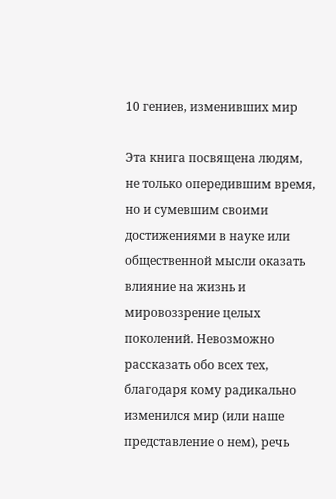10 гениев, изменивших мир

Эта книга посвящена людям, не только опередившим время, но и сумевшим своими достижениями в науке или общественной мысли оказать влияние на жизнь и мировоззрение целых поколений. Невозможно рассказать обо всех тех, благодаря кому радикально изменился мир (или наше представление о нем), речь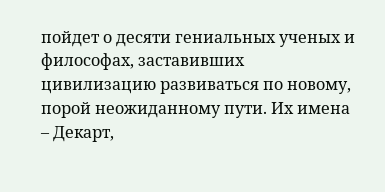пойдет о десяти гениальных ученых и философах, заставивших цивилизацию развиваться по новому, порой неожиданному пути. Их имена – Декарт,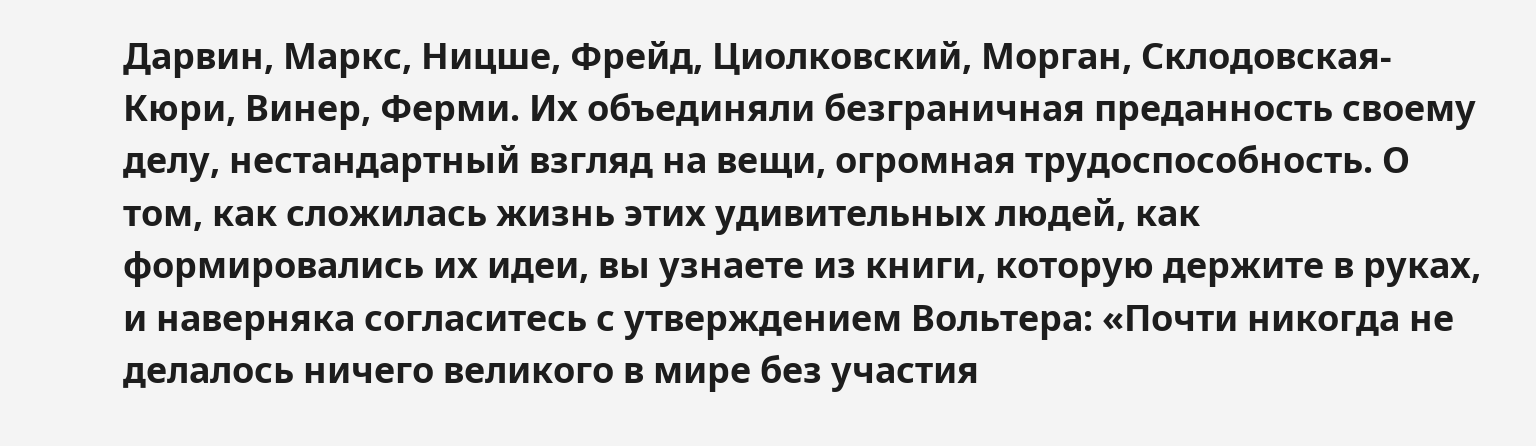Дарвин, Маркс, Ницше, Фрейд, Циолковский, Морган, Склодовская-Кюри, Винер, Ферми. Их объединяли безграничная преданность своему делу, нестандартный взгляд на вещи, огромная трудоспособность. О том, как сложилась жизнь этих удивительных людей, как формировались их идеи, вы узнаете из книги, которую держите в руках, и наверняка согласитесь с утверждением Вольтера: «Почти никогда не делалось ничего великого в мире без участия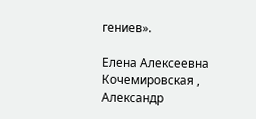гениев».

Елена Алексеевна Кочемировская , Александр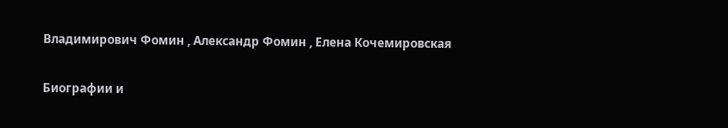Владимирович Фомин , Александр Фомин , Елена Кочемировская

Биографии и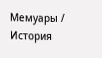Мемуары / История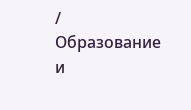/ Образование и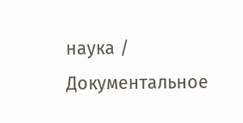наука / Документальное